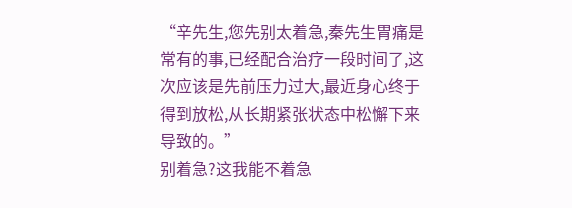“辛先生,您先别太着急,秦先生胃痛是常有的事,已经配合治疗一段时间了,这次应该是先前压力过大,最近身心终于得到放松,从长期紧张状态中松懈下来导致的。”
别着急?这我能不着急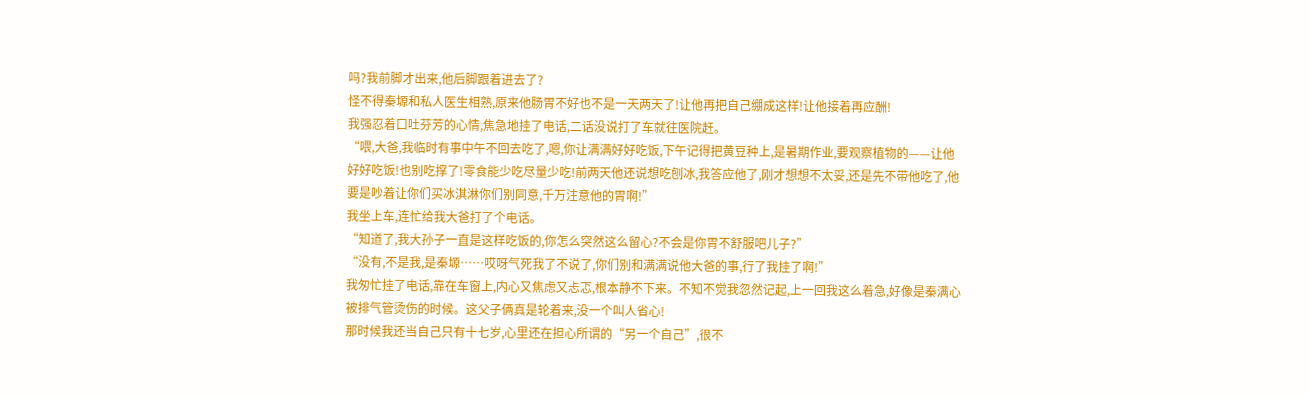吗?我前脚才出来,他后脚跟着进去了?
怪不得秦塬和私人医生相熟,原来他肠胃不好也不是一天两天了!让他再把自己绷成这样!让他接着再应酬!
我强忍着口吐芬芳的心情,焦急地挂了电话,二话没说打了车就往医院赶。
“喂,大爸,我临时有事中午不回去吃了,嗯,你让满满好好吃饭,下午记得把黄豆种上,是暑期作业,要观察植物的——让他好好吃饭!也别吃撑了!零食能少吃尽量少吃!前两天他还说想吃刨冰,我答应他了,刚才想想不太妥,还是先不带他吃了,他要是吵着让你们买冰淇淋你们别同意,千万注意他的胃啊!”
我坐上车,连忙给我大爸打了个电话。
“知道了,我大孙子一直是这样吃饭的,你怎么突然这么留心?不会是你胃不舒服吧儿子?”
“没有,不是我,是秦塬……哎呀气死我了不说了,你们别和满满说他大爸的事,行了我挂了啊!”
我匆忙挂了电话,靠在车窗上,内心又焦虑又忐忑,根本静不下来。不知不觉我忽然记起,上一回我这么着急,好像是秦满心被排气管烫伤的时候。这父子俩真是轮着来,没一个叫人省心!
那时候我还当自己只有十七岁,心里还在担心所谓的“另一个自己”,很不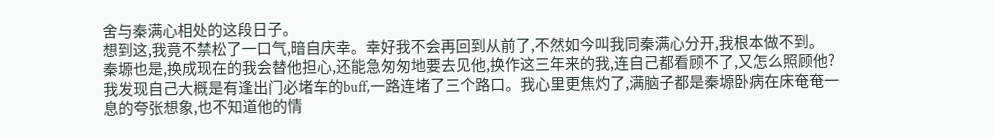舍与秦满心相处的这段日子。
想到这,我竟不禁松了一口气,暗自庆幸。幸好我不会再回到从前了,不然如今叫我同秦满心分开,我根本做不到。
秦塬也是,换成现在的我会替他担心,还能急匆匆地要去见他,换作这三年来的我,连自己都看顾不了,又怎么照顾他?
我发现自己大概是有逢出门必堵车的buff,一路连堵了三个路口。我心里更焦灼了,满脑子都是秦塬卧病在床奄奄一息的夸张想象,也不知道他的情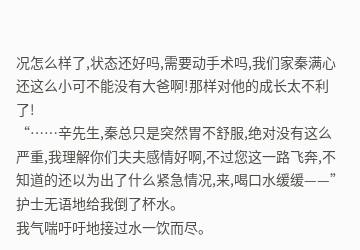况怎么样了,状态还好吗,需要动手术吗,我们家秦满心还这么小可不能没有大爸啊!那样对他的成长太不利了!
“……辛先生,秦总只是突然胃不舒服,绝对没有这么严重,我理解你们夫夫感情好啊,不过您这一路飞奔,不知道的还以为出了什么紧急情况,来,喝口水缓缓——”
护士无语地给我倒了杯水。
我气喘吁吁地接过水一饮而尽。